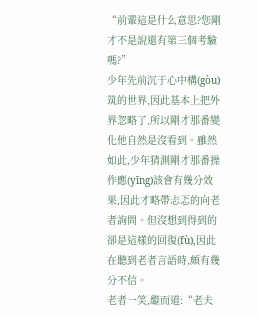“前輩這是什么意思?您剛才不是說還有第三個考驗嗎?”
少年先前沉于心中構(gòu)筑的世界,因此基本上把外界忽略了,所以剛才那番變化他自然是沒看到。雖然如此,少年猜測剛才那番操作應(yīng)該會有幾分效果,因此才略帶忐忑的向老者詢問。但沒想到得到的卻是這樣的回復(fù),因此在聽到老者言語時,頗有幾分不信。
老者一笑,繼而道:“老夫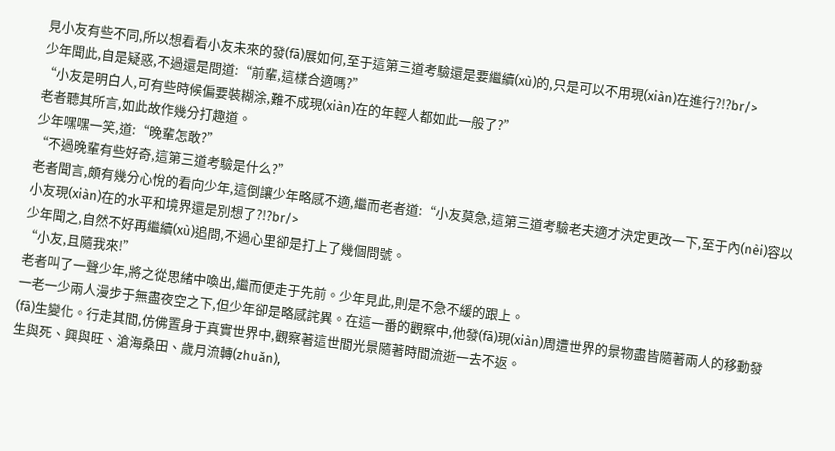見小友有些不同,所以想看看小友未來的發(fā)展如何,至于這第三道考驗還是要繼續(xù)的,只是可以不用現(xiàn)在進行?!?br/>
少年聞此,自是疑惑,不過還是問道:“前輩,這樣合適嗎?”
“小友是明白人,可有些時候偏要裝糊涂,難不成現(xiàn)在的年輕人都如此一般了?”
老者聽其所言,如此故作幾分打趣道。
少年嘿嘿一笑,道:“晚輩怎敢?”
“不過晚輩有些好奇,這第三道考驗是什么?”
老者聞言,頗有幾分心悅的看向少年,這倒讓少年略感不適,繼而老者道:“小友莫急,這第三道考驗老夫適才決定更改一下,至于內(nèi)容以小友現(xiàn)在的水平和境界還是別想了?!?br/>
少年聞之,自然不好再繼續(xù)追問,不過心里卻是打上了幾個問號。
“小友,且隨我來!”
老者叫了一聲少年,將之從思緒中喚出,繼而便走于先前。少年見此,則是不急不緩的跟上。
一老一少兩人漫步于無盡夜空之下,但少年卻是略感詫異。在這一番的觀察中,他發(fā)現(xiàn)周遭世界的景物盡皆隨著兩人的移動發(fā)生變化。行走其間,仿佛置身于真實世界中,觀察著這世間光景隨著時間流逝一去不返。
生與死、興與旺、滄海桑田、歲月流轉(zhuǎn),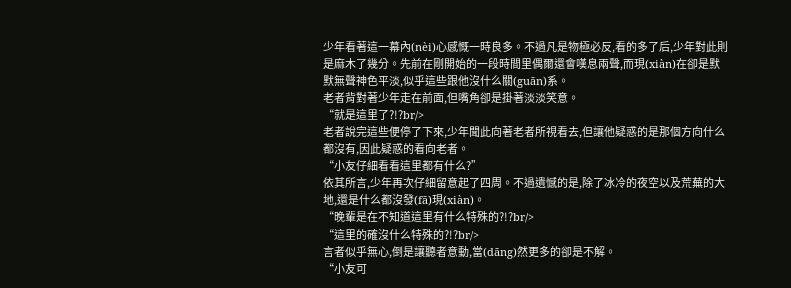少年看著這一幕內(nèi)心感慨一時良多。不過凡是物極必反,看的多了后,少年對此則是麻木了幾分。先前在剛開始的一段時間里偶爾還會嘆息兩聲,而現(xiàn)在卻是默默無聲神色平淡,似乎這些跟他沒什么關(guān)系。
老者背對著少年走在前面,但嘴角卻是掛著淡淡笑意。
“就是這里了?!?br/>
老者說完這些便停了下來,少年聞此向著老者所視看去,但讓他疑惑的是那個方向什么都沒有,因此疑惑的看向老者。
“小友仔細看看這里都有什么?”
依其所言,少年再次仔細留意起了四周。不過遺憾的是,除了冰冷的夜空以及荒蕪的大地,還是什么都沒發(fā)現(xiàn)。
“晚輩是在不知道這里有什么特殊的?!?br/>
“這里的確沒什么特殊的?!?br/>
言者似乎無心,倒是讓聽者意動,當(dāng)然更多的卻是不解。
“小友可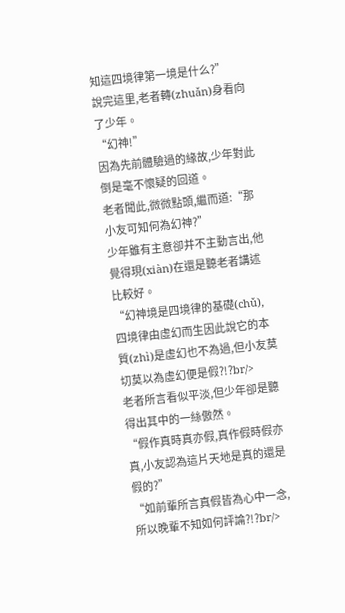知這四境律第一境是什么?”
說完這里,老者轉(zhuǎn)身看向了少年。
“幻神!”
因為先前體驗過的緣故,少年對此倒是毫不懷疑的回道。
老者聞此,微微點頭,繼而道:“那小友可知何為幻神?”
少年雖有主意卻并不主動言出,他覺得現(xiàn)在還是聽老者講述比較好。
“幻神境是四境律的基礎(chǔ),四境律由虛幻而生因此說它的本質(zhì)是虛幻也不為過,但小友莫切莫以為虛幻便是假?!?br/>
老者所言看似平淡,但少年卻是聽得出其中的一絲傲然。
“假作真時真亦假,真作假時假亦真,小友認為這片天地是真的還是假的?”
“如前輩所言真假皆為心中一念,所以晚輩不知如何評論?!?br/>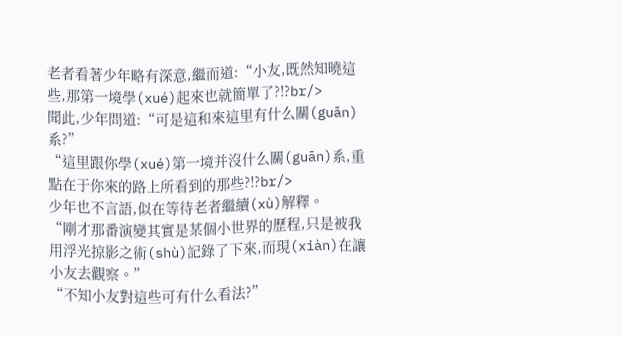老者看著少年略有深意,繼而道:“小友,既然知曉這些,那第一境學(xué)起來也就簡單了?!?br/>
聞此,少年問道:“可是這和來這里有什么關(guān)系?”
“這里跟你學(xué)第一境并沒什么關(guān)系,重點在于你來的路上所看到的那些?!?br/>
少年也不言語,似在等待老者繼續(xù)解釋。
“剛才那番演變其實是某個小世界的歷程,只是被我用浮光掠影之術(shù)記錄了下來,而現(xiàn)在讓小友去觀察。”
“不知小友對這些可有什么看法?”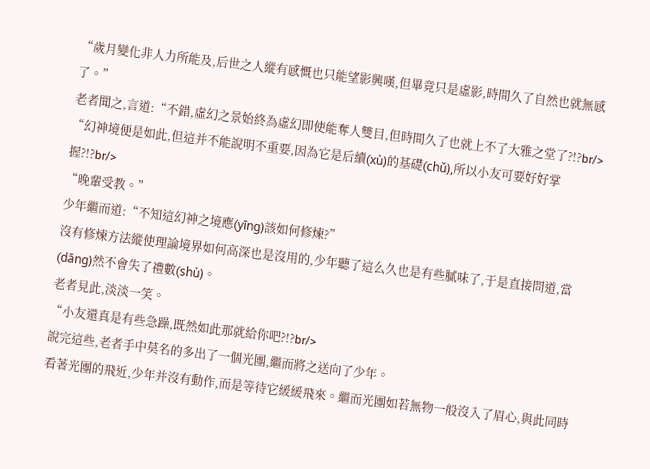“歲月變化非人力所能及,后世之人縱有感慨也只能望影興嘆,但畢竟只是虛影,時間久了自然也就無感了。”
老者聞之,言道:“不錯,虛幻之景始終為虛幻即使能奪人雙目,但時間久了也就上不了大雅之堂了?!?br/>
“幻神境便是如此,但這并不能說明不重要,因為它是后續(xù)的基礎(chǔ),所以小友可要好好掌握?!?br/>
“晚輩受教。”
少年繼而道:“不知這幻神之境應(yīng)該如何修煉?”
沒有修煉方法縱使理論境界如何高深也是沒用的,少年聽了這么久也是有些膩味了,于是直接問道,當(dāng)然不會失了禮數(shù)。
老者見此,淡淡一笑。
“小友還真是有些急躁,既然如此那就給你吧?!?br/>
說完這些,老者手中莫名的多出了一個光團,繼而將之送向了少年。
看著光團的飛近,少年并沒有動作,而是等待它緩緩飛來。繼而光團如若無物一般沒入了眉心,與此同時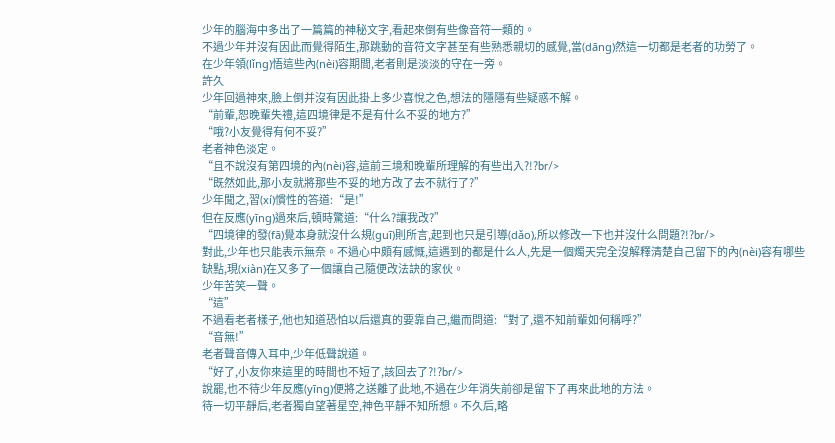少年的腦海中多出了一篇篇的神秘文字,看起來倒有些像音符一類的。
不過少年并沒有因此而覺得陌生,那跳動的音符文字甚至有些熟悉親切的感覺,當(dāng)然這一切都是老者的功勞了。
在少年領(lǐng)悟這些內(nèi)容期間,老者則是淡淡的守在一旁。
許久
少年回過神來,臉上倒并沒有因此掛上多少喜悅之色,想法的隱隱有些疑惑不解。
“前輩,恕晚輩失禮,這四境律是不是有什么不妥的地方?”
“哦?小友覺得有何不妥?”
老者神色淡定。
“且不說沒有第四境的內(nèi)容,這前三境和晚輩所理解的有些出入?!?br/>
“既然如此,那小友就將那些不妥的地方改了去不就行了?”
少年聞之,習(xí)慣性的答道:“是!”
但在反應(yīng)過來后,頓時驚道:“什么?讓我改?”
“四境律的發(fā)覺本身就沒什么規(guī)則所言,起到也只是引導(dǎo),所以修改一下也并沒什么問題?!?br/>
對此,少年也只能表示無奈。不過心中頗有感慨,這遇到的都是什么人,先是一個燭天完全沒解釋清楚自己留下的內(nèi)容有哪些缺點,現(xiàn)在又多了一個讓自己隨便改法訣的家伙。
少年苦笑一聲。
“這”
不過看老者樣子,他也知道恐怕以后還真的要靠自己,繼而問道:“對了,還不知前輩如何稱呼?”
“音無!”
老者聲音傳入耳中,少年低聲說道。
“好了,小友你來這里的時間也不短了,該回去了?!?br/>
說罷,也不待少年反應(yīng)便將之送離了此地,不過在少年消失前卻是留下了再來此地的方法。
待一切平靜后,老者獨自望著星空,神色平靜不知所想。不久后,略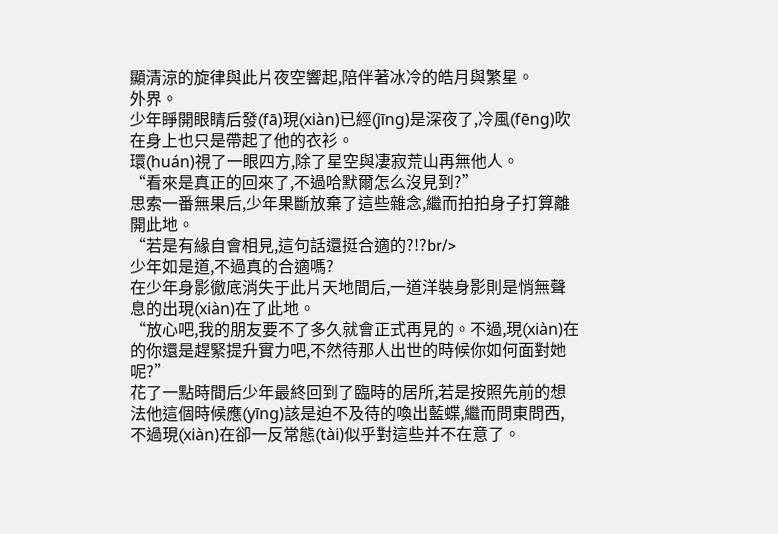顯清涼的旋律與此片夜空響起,陪伴著冰冷的皓月與繁星。
外界。
少年睜開眼睛后發(fā)現(xiàn)已經(jīng)是深夜了,冷風(fēng)吹在身上也只是帶起了他的衣衫。
環(huán)視了一眼四方,除了星空與凄寂荒山再無他人。
“看來是真正的回來了,不過哈默爾怎么沒見到?”
思索一番無果后,少年果斷放棄了這些雜念,繼而拍拍身子打算離開此地。
“若是有緣自會相見,這句話還挺合適的?!?br/>
少年如是道,不過真的合適嗎?
在少年身影徹底消失于此片天地間后,一道洋裝身影則是悄無聲息的出現(xiàn)在了此地。
“放心吧,我的朋友要不了多久就會正式再見的。不過,現(xiàn)在的你還是趕緊提升實力吧,不然待那人出世的時候你如何面對她呢?”
花了一點時間后少年最終回到了臨時的居所,若是按照先前的想法他這個時候應(yīng)該是迫不及待的喚出藍蝶,繼而問東問西,不過現(xiàn)在卻一反常態(tài)似乎對這些并不在意了。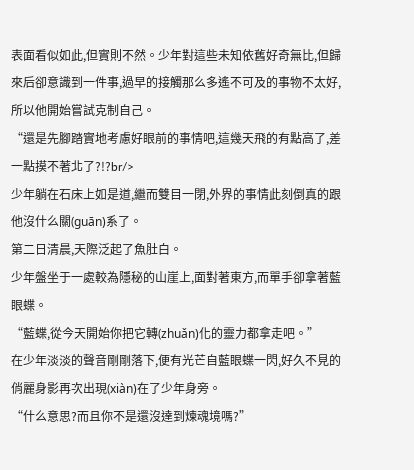表面看似如此,但實則不然。少年對這些未知依舊好奇無比,但歸來后卻意識到一件事,過早的接觸那么多遙不可及的事物不太好,所以他開始嘗試克制自己。
“還是先腳踏實地考慮好眼前的事情吧,這幾天飛的有點高了,差一點摸不著北了?!?br/>
少年躺在石床上如是道,繼而雙目一閉,外界的事情此刻倒真的跟他沒什么關(guān)系了。
第二日清晨,天際泛起了魚肚白。
少年盤坐于一處較為隱秘的山崖上,面對著東方,而單手卻拿著藍眼蝶。
“藍蝶,從今天開始你把它轉(zhuǎn)化的靈力都拿走吧。”
在少年淡淡的聲音剛剛落下,便有光芒自藍眼蝶一閃,好久不見的俏麗身影再次出現(xiàn)在了少年身旁。
“什么意思?而且你不是還沒達到煉魂境嗎?”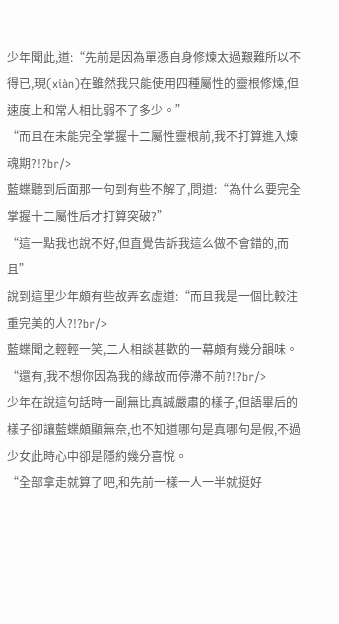少年聞此,道:“先前是因為單憑自身修煉太過艱難所以不得已,現(xiàn)在雖然我只能使用四種屬性的靈根修煉,但速度上和常人相比弱不了多少。”
“而且在未能完全掌握十二屬性靈根前,我不打算進入煉魂期?!?br/>
藍蝶聽到后面那一句到有些不解了,問道:“為什么要完全掌握十二屬性后才打算突破?”
“這一點我也說不好,但直覺告訴我這么做不會錯的,而且”
說到這里少年頗有些故弄玄虛道:“而且我是一個比較注重完美的人?!?br/>
藍蝶聞之輕輕一笑,二人相談甚歡的一幕頗有幾分韻味。
“還有,我不想你因為我的緣故而停滯不前?!?br/>
少年在說這句話時一副無比真誠嚴肅的樣子,但語畢后的樣子卻讓藍蝶頗顯無奈,也不知道哪句是真哪句是假,不過少女此時心中卻是隱約幾分喜悅。
“全部拿走就算了吧,和先前一樣一人一半就挺好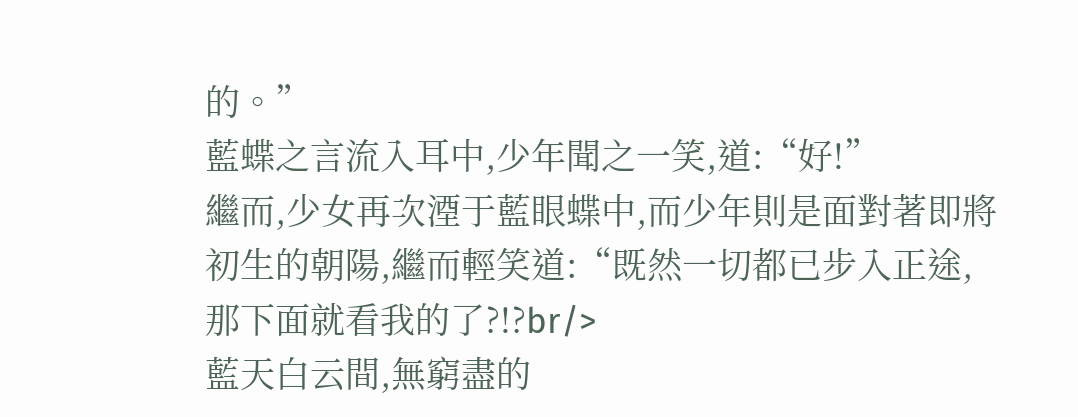的。”
藍蝶之言流入耳中,少年聞之一笑,道:“好!”
繼而,少女再次湮于藍眼蝶中,而少年則是面對著即將初生的朝陽,繼而輕笑道:“既然一切都已步入正途,那下面就看我的了?!?br/>
藍天白云間,無窮盡的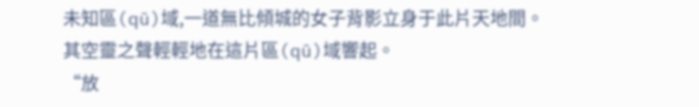未知區(qū)域,一道無比傾城的女子背影立身于此片天地間。
其空靈之聲輕輕地在這片區(qū)域響起。
“放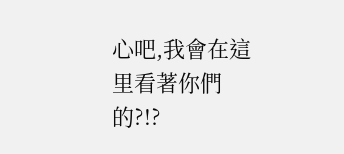心吧,我會在這里看著你們的?!?